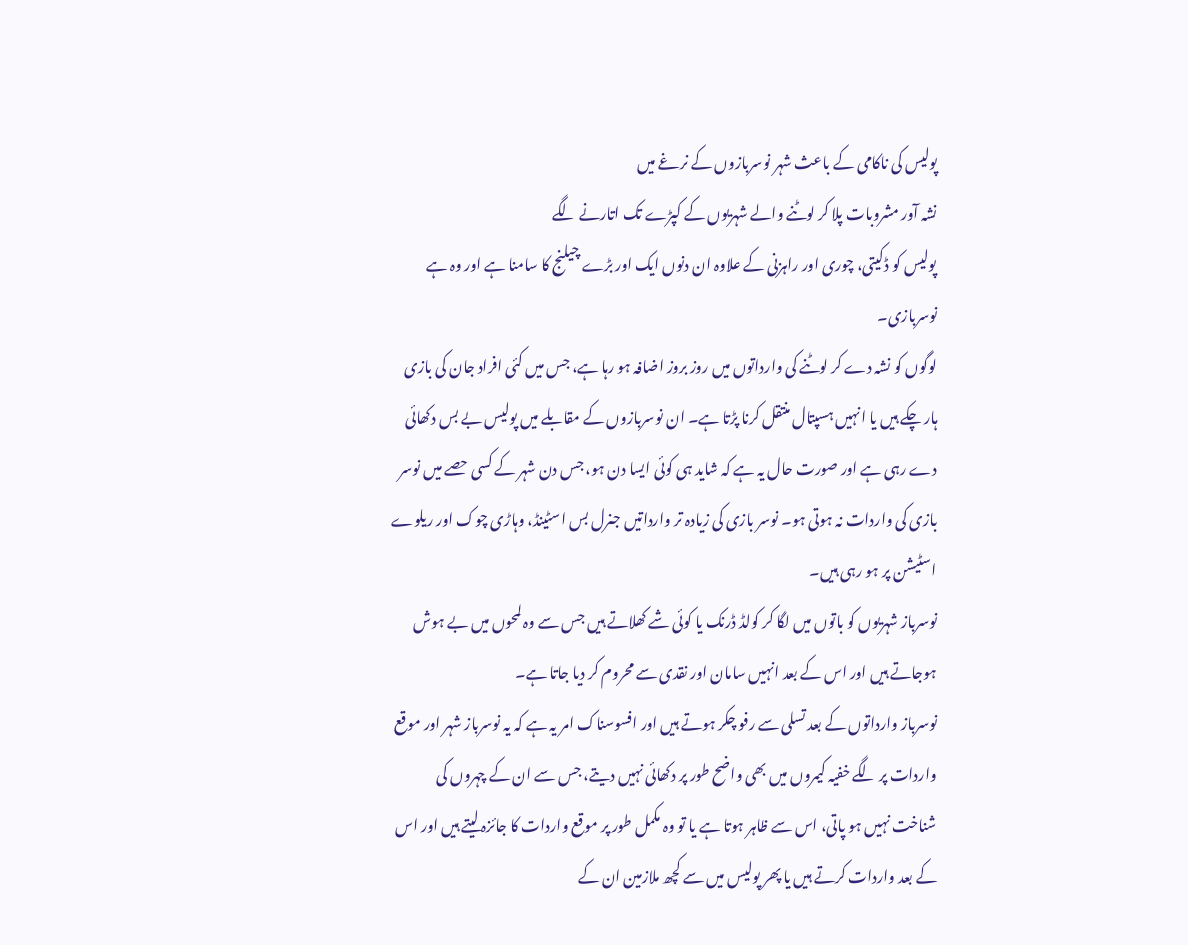پولیس کی ناکامی کے باعث شہر نوسربازوں کے نرغے میں
نشہ آور مشروبات پلا کر لوٹنے والے شہریوں کے کپڑے تک اتارنے لگے
پولیس کو ڈکیتی، چوری اور راہزنی کے علاوہ ان دنوں ایک اور بڑے چیلنج کا سامنا ہے اور وہ ہے نوسربازی۔
لوگوں کو نشہ دے کر لوٹنے کی وارداتوں میں روز بروز اضافہ ہو رہا ہے، جس میں کئی افراد جان کی بازی ہار چکے ہیں یا انہیں ہسپتال منتقل کرنا پڑتا ہے۔ ان نوسربازوں کے مقابلے میں پولیس بے بس دکھائی دے رہی ہے اور صورت حال یہ ہے کہ شاید ہی کوئی ایسا دن ہو، جس دن شہر کے کسی حصے میں نوسر بازی کی واردات نہ ہوتی ہو۔ نوسر بازی کی زیادہ تر وارداتیں جنرل بس اسٹینڈ، وہاڑی چوک اور ریلوے اسٹیشن پر ہو رہی ہیں۔
نوسرباز شہریوں کو باتوں میں لگا کر کولڈ ڈرنک یا کوئی شے کھلاتے ہیں جس سے وہ لمحوں میں بے ہوش ہوجاتے ہیں اور اس کے بعد انہیں سامان اور نقدی سے محروم کر دیا جاتا ہے۔
نوسرباز وارداتوں کے بعد تسلی سے رفو چکر ہوتے ہیں اور افسوسناک امر یہ ہے کہ یہ نوسرباز شہر اور موقع واردات پر لگے خفیہ کیمروں میں بھی واضح طور پر دکھائی نہیں دیتے، جس سے ان کے چہروں کی شناخت نہیں ہو پاتی، اس سے ظاہر ہوتا ہے یا تو وہ مکمل طور پر موقع واردات کا جائزہ لیتے ہیں اور اس کے بعد واردات کرتے ہیں یا پھر پولیس میں سے کچھ ملازمین ان کے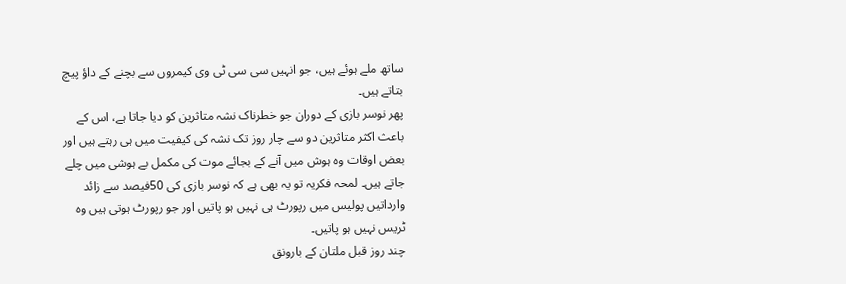ساتھ ملے ہوئے ہیں، جو انہیں سی سی ٹی وی کیمروں سے بچنے کے داؤ پیچ بتاتے ہیں۔
پھر نوسر بازی کے دوران جو خطرناک نشہ متاثرین کو دیا جاتا ہے، اس کے باعث اکثر متاثرین دو سے چار روز تک نشہ کی کیفیت میں ہی رہتے ہیں اور بعض اوقات وہ ہوش میں آنے کے بجائے موت کی مکمل بے ہوشی میں چلے جاتے ہیں۔ لمحہ فکریہ تو یہ بھی ہے کہ نوسر بازی کی 50فیصد سے زائد وارداتیں پولیس میں رپورٹ ہی نہیں ہو پاتیں اور جو رپورٹ ہوتی ہیں وہ ٹریس نہیں ہو پاتیں۔
چند روز قبل ملتان کے بارونق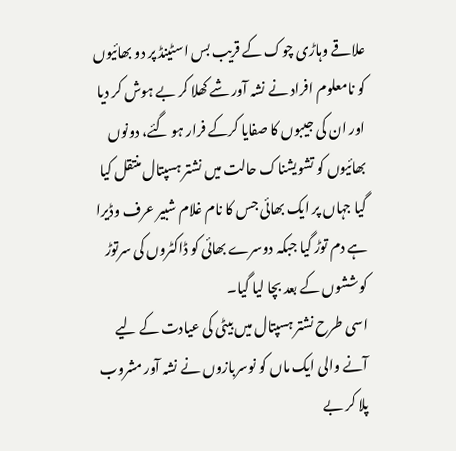علاقے وہاڑی چوک کے قریب بس اسٹینڈ پر دو بھائیوں کو نامعلوم افراد نے نشہ آور شے کھلا کر بے ہوش کر دیا اور ان کی جیبوں کا صفایا کرکے فرار ہو گئے، دونوں بھائیوں کو تشویشناک حالت میں نشتر ہسپتال منتقل کیا گیا جہاں پر ایک بھائی جس کا نام غلام شبیر عرف وڈیرا ہے دم توڑ گیا جبکہ دوسرے بھائی کو ڈاکٹروں کی سرتوڑ کوششوں کے بعد بچا لیا گیا۔
اسی طرح نشتر ہسپتال میں بیٹی کی عیادت کے لیے آنے والی ایک ماں کو نوسربازوں نے نشہ آور مشروب پلا کر بے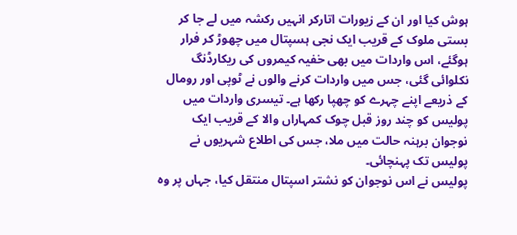ہوش کیا اور ان کے زیورات اتارکر انہیں رکشہ میں لے جا کر بستی ملوک کے قریب ایک نجی ہسپتال میں چھوڑ کر فرار ہوگئے، اس واردات میں بھی خفیہ کیمروں کی ریکارڈنگ نکلوائی گئی، جس میں واردات کرنے والوں نے ٹوپی اور رومال کے ذریعے اپنے چہرے کو چھپا رکھا ہے۔ تیسری واردات میں پولیس کو چند روز قبل چوک کمہاراں والا کے قریب ایک نوجوان برہنہ حالت میں ملا، جس کی اطلاع شہریوں نے پولیس تک پہنچائی۔
پولیس نے اس نوجوان کو نشتر اسپتال منتقل کیا، جہاں پر وہ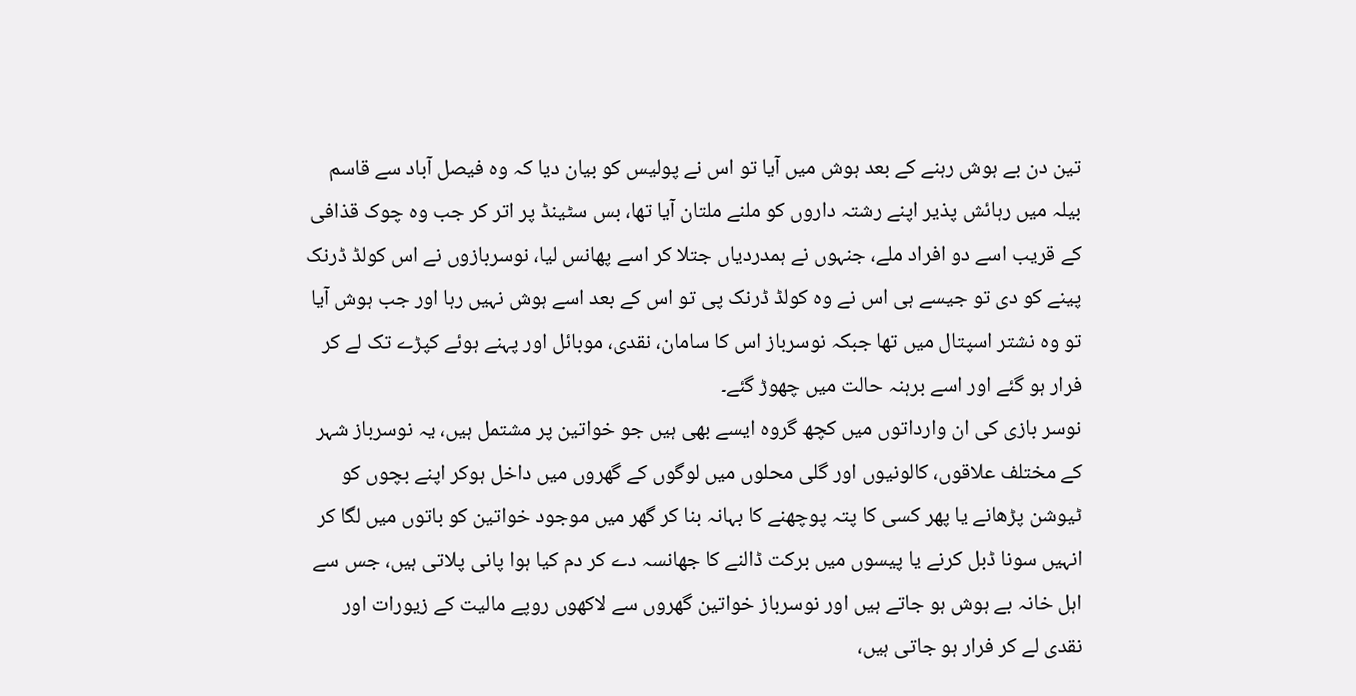تین دن بے ہوش رہنے کے بعد ہوش میں آیا تو اس نے پولیس کو بیان دیا کہ وہ فیصل آباد سے قاسم بیلہ میں رہائش پذیر اپنے رشتہ داروں کو ملنے ملتان آیا تھا، بس سٹینڈ پر اتر کر جب وہ چوک قذافی کے قریب اسے دو افراد ملے، جنہوں نے ہمدردیاں جتلا کر اسے پھانس لیا، نوسربازوں نے اس کولڈ ڈرنک پینے کو دی تو جیسے ہی اس نے وہ کولڈ ڈرنک پی تو اس کے بعد اسے ہوش نہیں رہا اور جب ہوش آیا تو وہ نشتر اسپتال میں تھا جبکہ نوسرباز اس کا سامان، نقدی، موبائل اور پہنے ہوئے کپڑے تک لے کر فرار ہو گئے اور اسے برہنہ حالت میں چھوڑ گئے۔
نوسر بازی کی ان وارداتوں میں کچھ گروہ ایسے بھی ہیں جو خواتین پر مشتمل ہیں، یہ نوسرباز شہر کے مختلف علاقوں، کالونیوں اور گلی محلوں میں لوگوں کے گھروں میں داخل ہوکر اپنے بچوں کو ٹیوشن پڑھانے یا پھر کسی کا پتہ پوچھنے کا بہانہ بنا کر گھر میں موجود خواتین کو باتوں میں لگا کر انہیں سونا ڈبل کرنے یا پیسوں میں برکت ڈالنے کا جھانسہ دے کر دم کیا ہوا پانی پلاتی ہیں، جس سے اہل خانہ بے ہوش ہو جاتے ہیں اور نوسرباز خواتین گھروں سے لاکھوں روپے مالیت کے زیورات اور نقدی لے کر فرار ہو جاتی ہیں،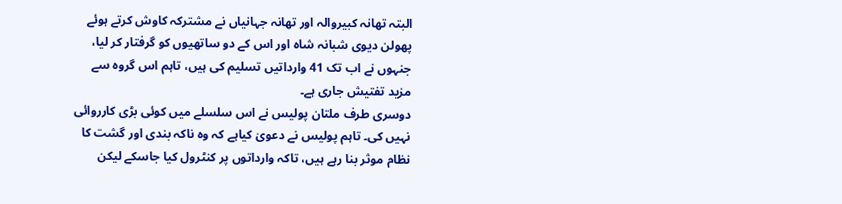البتہ تھانہ کبیروالہ اور تھانہ جہانیاں نے مشترکہ کاوش کرتے ہوئے پھولن دیوی شبانہ شاہ اور اس کے دو ساتھیوں کو گرفتار کر لیا، جنہوں نے اب تک 41 وارداتیں تسلیم کی ہیں، تاہم اس گروہ سے مزید تفتیش جاری ہے۔
دوسری طرف ملتان پولیس نے اس سلسلے میں کوئی بڑی کارروائی نہیں کی۔ تاہم پولیس نے دعویٰ کیاہے کہ وہ ناکہ بندی اور گشت کا نظام موثر بنا رہے ہیں، تاکہ وارداتوں پر کنٹرول کیا جاسکے لیکن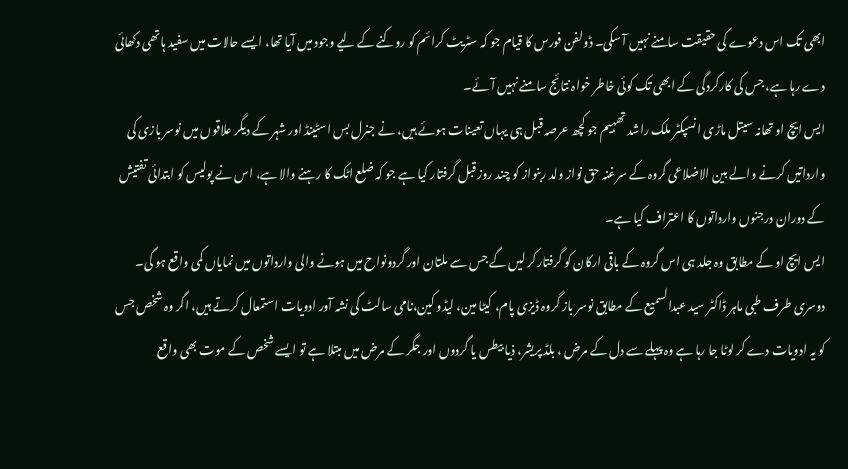ابھی تک اس دعوے کی حقیقت سامنے نہیں آ سکی۔ ڈولفن فورس کا قیام جو کہ سٹریٹ کرائم کو روکنے کے لیے وجود میں آیا تھا، ایسے حالات میں سفید ہاتھی دکھائی دے رہا ہے، جس کی کارکردگی کے ابھی تک کوئی خاطر خواہ نتائج سامنے نہیں آئے۔
ایس ایچ او تھانہ سیتل ماڑی انسپکٹر ملک راشد تھہیم جو کچھ عرصہ قبل ہی یہاں تعینات ہوئے ہیں، نے جنرل بس اسٹینڈ اور شہر کے دیگر علاقوں میں نوسر بازی کی وارداتیں کرنے والے بین الاضلاعی گروہ کے سرغنہ حق نواز ولد ربنواز کو چند روز قبل گرفتار کیا ہے جو کہ ضلع اٹک کا رہنے والا ہے، اس نے پولیس کو ابتدائی تفتیش کے دوران درجنوں وارداتوں کا اعتراف کیا ہے۔
ایس ایچ او کے مطابق وہ جلد ہی اس گروہ کے باقی ارکان کو گرفتارکر لیں گے جس سے ملتان اور گردونواح میں ہونے والی وارداتوں میں نمایاں کمی واقع ہو گی۔ دوسری طرف طبی ماہر ڈاکٹر سید عبدالسمیع کے مطابق نوسر باز گروہ ڈیزی پام، کیٹا مین، لیڈو کین،نامی سالٹ کی نشہ آور ادویات استمعال کرتے ہیں، اگر وہ شخص جس کو یہ ادویات دے کر لوٹا جا رہا ہے وہ پہلے سے دل کے مرض ، بلڈ پریشر، ذیا بیطس یا گردوں اور جگر کے مرض میں مبتلا ہے تو ایسے شخص کے موت بھی واقع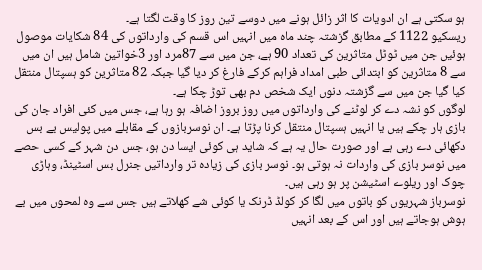ہو سکتی ہے ان ادویات کا اثر زائل ہونے میں دوسے تین روز کا وقت لگتا ہے۔
ریسکیو 1122 کے مطابق گزشتہ چند ماہ میں انہیں اس قسم کی وارداتوں کی 84 شکایات موصول ہوئیں جن میں ٹوٹل متاثرین کی تعداد 90 ہے، جن میں سے 87مرد اور 3خواتین شامل ہیں ان میں سے 8 متاثرین کو ابتدائی طبی امداد فراہم کرکے فارغ کر دیا گیا جبکہ 82 متاثرین کو ہسپتال منتقل کیا گیا جن میں سے گزشتہ دنوں ایک شخص دم بھی توڑ چکا ہے۔
لوگوں کو نشہ دے کر لوٹنے کی وارداتوں میں روز بروز اضافہ ہو رہا ہے، جس میں کئی افراد جان کی بازی ہار چکے ہیں یا انہیں ہسپتال منتقل کرنا پڑتا ہے۔ ان نوسربازوں کے مقابلے میں پولیس بے بس دکھائی دے رہی ہے اور صورت حال یہ ہے کہ شاید ہی کوئی ایسا دن ہو، جس دن شہر کے کسی حصے میں نوسر بازی کی واردات نہ ہوتی ہو۔ نوسر بازی کی زیادہ تر وارداتیں جنرل بس اسٹینڈ، وہاڑی چوک اور ریلوے اسٹیشن پر ہو رہی ہیں۔
نوسرباز شہریوں کو باتوں میں لگا کر کولڈ ڈرنک یا کوئی شے کھلاتے ہیں جس سے وہ لمحوں میں بے ہوش ہوجاتے ہیں اور اس کے بعد انہیں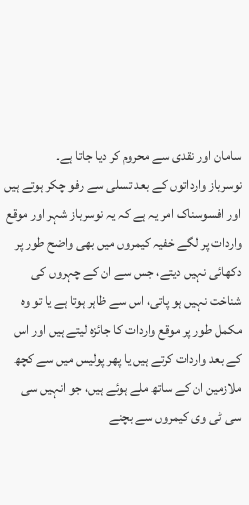سامان اور نقدی سے محروم کر دیا جاتا ہے۔
نوسرباز وارداتوں کے بعد تسلی سے رفو چکر ہوتے ہیں اور افسوسناک امر یہ ہے کہ یہ نوسرباز شہر اور موقع واردات پر لگے خفیہ کیمروں میں بھی واضح طور پر دکھائی نہیں دیتے، جس سے ان کے چہروں کی شناخت نہیں ہو پاتی، اس سے ظاہر ہوتا ہے یا تو وہ مکمل طور پر موقع واردات کا جائزہ لیتے ہیں اور اس کے بعد واردات کرتے ہیں یا پھر پولیس میں سے کچھ ملازمین ان کے ساتھ ملے ہوئے ہیں، جو انہیں سی سی ٹی وی کیمروں سے بچنے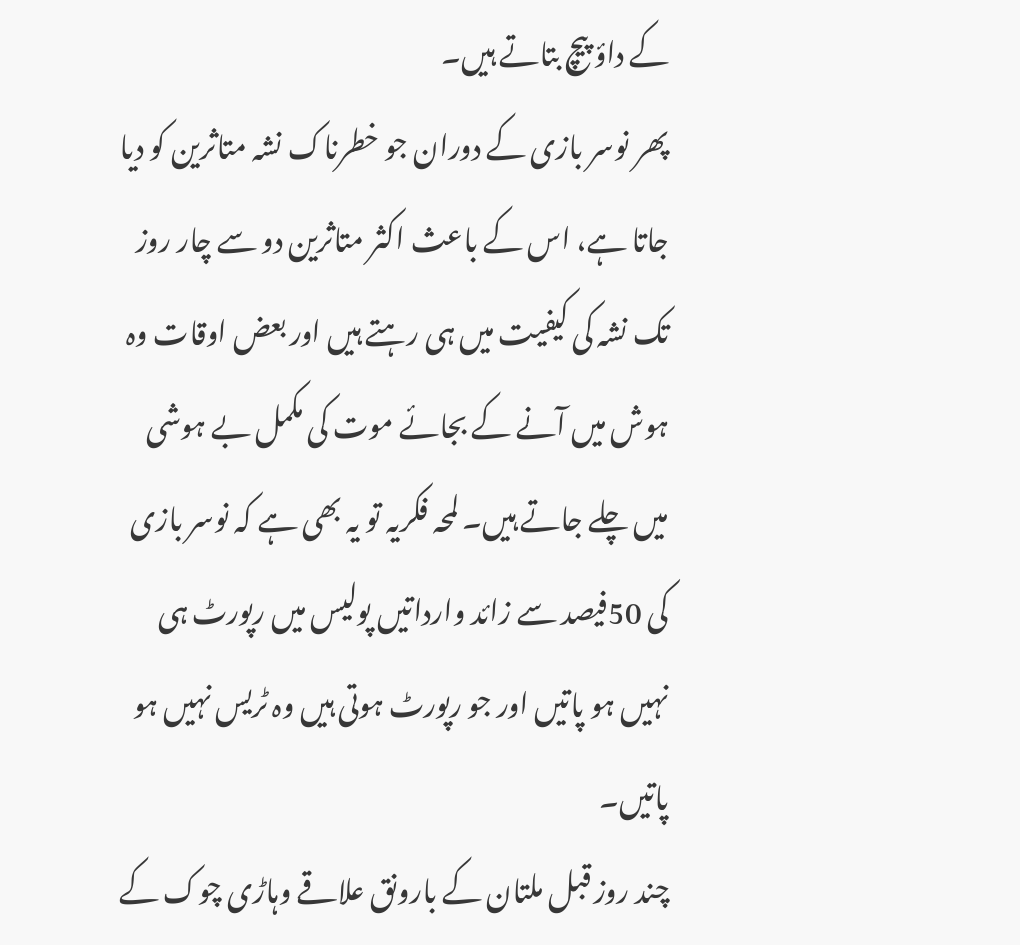کے داؤ پیچ بتاتے ہیں۔
پھر نوسر بازی کے دوران جو خطرناک نشہ متاثرین کو دیا جاتا ہے، اس کے باعث اکثر متاثرین دو سے چار روز تک نشہ کی کیفیت میں ہی رہتے ہیں اور بعض اوقات وہ ہوش میں آنے کے بجائے موت کی مکمل بے ہوشی میں چلے جاتے ہیں۔ لمحہ فکریہ تو یہ بھی ہے کہ نوسر بازی کی 50فیصد سے زائد وارداتیں پولیس میں رپورٹ ہی نہیں ہو پاتیں اور جو رپورٹ ہوتی ہیں وہ ٹریس نہیں ہو پاتیں۔
چند روز قبل ملتان کے بارونق علاقے وہاڑی چوک کے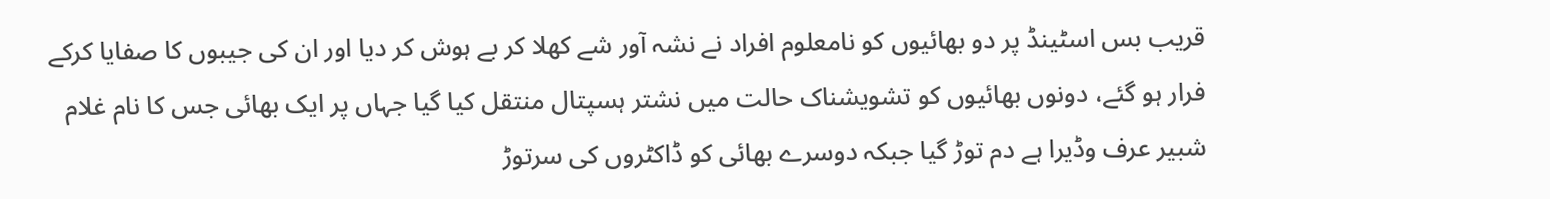قریب بس اسٹینڈ پر دو بھائیوں کو نامعلوم افراد نے نشہ آور شے کھلا کر بے ہوش کر دیا اور ان کی جیبوں کا صفایا کرکے فرار ہو گئے، دونوں بھائیوں کو تشویشناک حالت میں نشتر ہسپتال منتقل کیا گیا جہاں پر ایک بھائی جس کا نام غلام شبیر عرف وڈیرا ہے دم توڑ گیا جبکہ دوسرے بھائی کو ڈاکٹروں کی سرتوڑ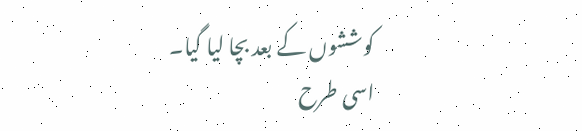کوششوں کے بعد بچا لیا گیا۔
اسی طرح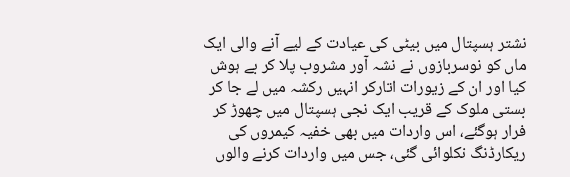نشتر ہسپتال میں بیٹی کی عیادت کے لیے آنے والی ایک ماں کو نوسربازوں نے نشہ آور مشروب پلا کر بے ہوش کیا اور ان کے زیورات اتارکر انہیں رکشہ میں لے جا کر بستی ملوک کے قریب ایک نجی ہسپتال میں چھوڑ کر فرار ہوگئے، اس واردات میں بھی خفیہ کیمروں کی ریکارڈنگ نکلوائی گئی، جس میں واردات کرنے والوں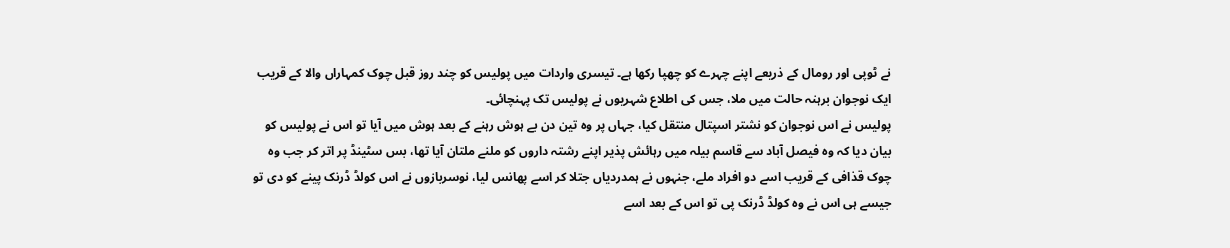نے ٹوپی اور رومال کے ذریعے اپنے چہرے کو چھپا رکھا ہے۔ تیسری واردات میں پولیس کو چند روز قبل چوک کمہاراں والا کے قریب ایک نوجوان برہنہ حالت میں ملا، جس کی اطلاع شہریوں نے پولیس تک پہنچائی۔
پولیس نے اس نوجوان کو نشتر اسپتال منتقل کیا، جہاں پر وہ تین دن بے ہوش رہنے کے بعد ہوش میں آیا تو اس نے پولیس کو بیان دیا کہ وہ فیصل آباد سے قاسم بیلہ میں رہائش پذیر اپنے رشتہ داروں کو ملنے ملتان آیا تھا، بس سٹینڈ پر اتر کر جب وہ چوک قذافی کے قریب اسے دو افراد ملے، جنہوں نے ہمدردیاں جتلا کر اسے پھانس لیا، نوسربازوں نے اس کولڈ ڈرنک پینے کو دی تو جیسے ہی اس نے وہ کولڈ ڈرنک پی تو اس کے بعد اسے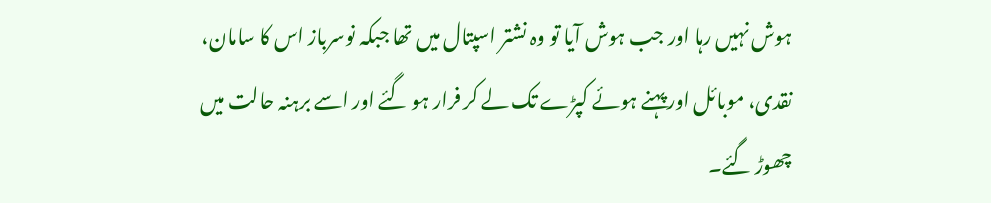ہوش نہیں رہا اور جب ہوش آیا تو وہ نشتر اسپتال میں تھا جبکہ نوسرباز اس کا سامان، نقدی، موبائل اور پہنے ہوئے کپڑے تک لے کر فرار ہو گئے اور اسے برہنہ حالت میں چھوڑ گئے۔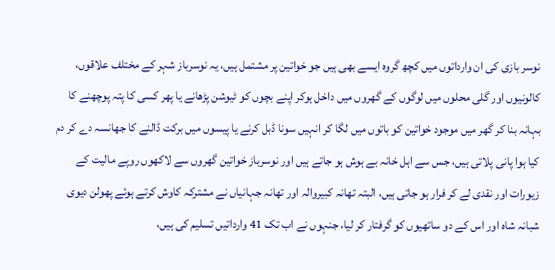نوسر بازی کی ان وارداتوں میں کچھ گروہ ایسے بھی ہیں جو خواتین پر مشتمل ہیں، یہ نوسرباز شہر کے مختلف علاقوں، کالونیوں اور گلی محلوں میں لوگوں کے گھروں میں داخل ہوکر اپنے بچوں کو ٹیوشن پڑھانے یا پھر کسی کا پتہ پوچھنے کا بہانہ بنا کر گھر میں موجود خواتین کو باتوں میں لگا کر انہیں سونا ڈبل کرنے یا پیسوں میں برکت ڈالنے کا جھانسہ دے کر دم کیا ہوا پانی پلاتی ہیں، جس سے اہل خانہ بے ہوش ہو جاتے ہیں اور نوسرباز خواتین گھروں سے لاکھوں روپے مالیت کے زیورات اور نقدی لے کر فرار ہو جاتی ہیں، البتہ تھانہ کبیروالہ اور تھانہ جہانیاں نے مشترکہ کاوش کرتے ہوئے پھولن دیوی شبانہ شاہ اور اس کے دو ساتھیوں کو گرفتار کر لیا، جنہوں نے اب تک 41 وارداتیں تسلیم کی ہیں،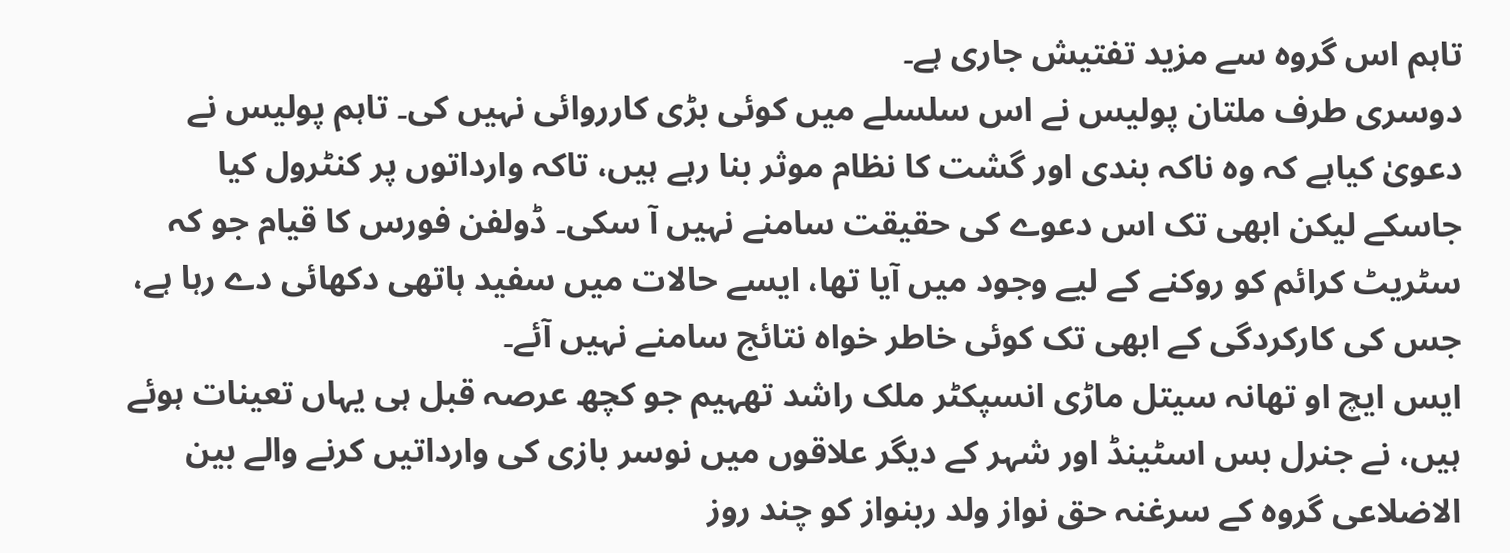تاہم اس گروہ سے مزید تفتیش جاری ہے۔
دوسری طرف ملتان پولیس نے اس سلسلے میں کوئی بڑی کارروائی نہیں کی۔ تاہم پولیس نے دعویٰ کیاہے کہ وہ ناکہ بندی اور گشت کا نظام موثر بنا رہے ہیں، تاکہ وارداتوں پر کنٹرول کیا جاسکے لیکن ابھی تک اس دعوے کی حقیقت سامنے نہیں آ سکی۔ ڈولفن فورس کا قیام جو کہ سٹریٹ کرائم کو روکنے کے لیے وجود میں آیا تھا، ایسے حالات میں سفید ہاتھی دکھائی دے رہا ہے، جس کی کارکردگی کے ابھی تک کوئی خاطر خواہ نتائج سامنے نہیں آئے۔
ایس ایچ او تھانہ سیتل ماڑی انسپکٹر ملک راشد تھہیم جو کچھ عرصہ قبل ہی یہاں تعینات ہوئے ہیں، نے جنرل بس اسٹینڈ اور شہر کے دیگر علاقوں میں نوسر بازی کی وارداتیں کرنے والے بین الاضلاعی گروہ کے سرغنہ حق نواز ولد ربنواز کو چند روز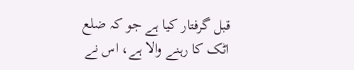قبل گرفتار کیا ہے جو کہ ضلع اٹک کا رہنے والا ہے، اس نے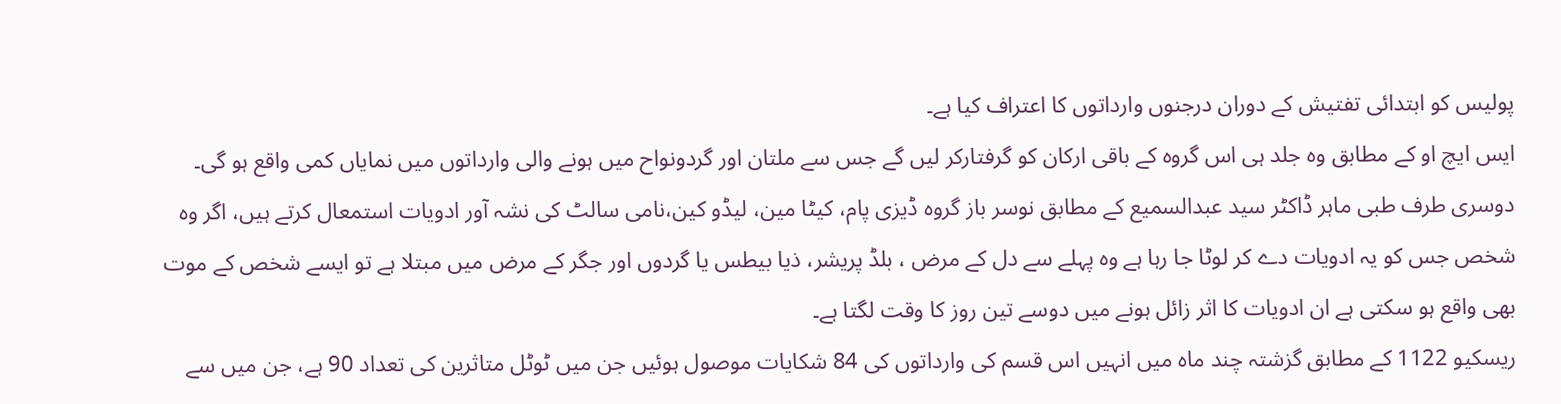پولیس کو ابتدائی تفتیش کے دوران درجنوں وارداتوں کا اعتراف کیا ہے۔
ایس ایچ او کے مطابق وہ جلد ہی اس گروہ کے باقی ارکان کو گرفتارکر لیں گے جس سے ملتان اور گردونواح میں ہونے والی وارداتوں میں نمایاں کمی واقع ہو گی۔ دوسری طرف طبی ماہر ڈاکٹر سید عبدالسمیع کے مطابق نوسر باز گروہ ڈیزی پام، کیٹا مین، لیڈو کین،نامی سالٹ کی نشہ آور ادویات استمعال کرتے ہیں، اگر وہ شخص جس کو یہ ادویات دے کر لوٹا جا رہا ہے وہ پہلے سے دل کے مرض ، بلڈ پریشر، ذیا بیطس یا گردوں اور جگر کے مرض میں مبتلا ہے تو ایسے شخص کے موت بھی واقع ہو سکتی ہے ان ادویات کا اثر زائل ہونے میں دوسے تین روز کا وقت لگتا ہے۔
ریسکیو 1122 کے مطابق گزشتہ چند ماہ میں انہیں اس قسم کی وارداتوں کی 84 شکایات موصول ہوئیں جن میں ٹوٹل متاثرین کی تعداد 90 ہے، جن میں سے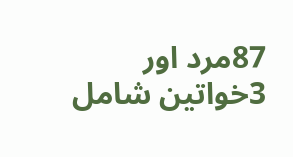87مرد اور 3خواتین شامل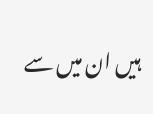ہیں ان میں سے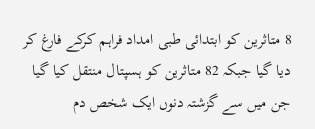8 متاثرین کو ابتدائی طبی امداد فراہم کرکے فارغ کر دیا گیا جبکہ 82 متاثرین کو ہسپتال منتقل کیا گیا جن میں سے گزشتہ دنوں ایک شخص دم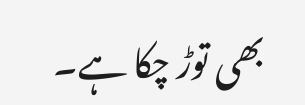بھی توڑ چکا ہے۔